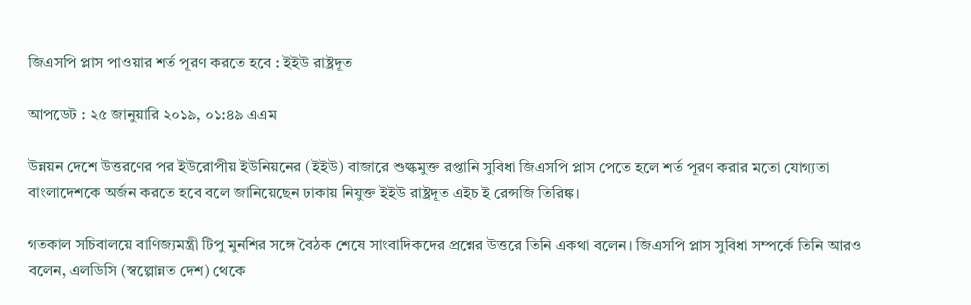জিএসপি প্লাস পাওয়ার শর্ত পূরণ করতে হবে : ইইউ রাষ্ট্রদূত

আপডেট : ২৫ জানুয়ারি ২০১৯, ০১:৪৯ এএম

উন্নয়ন দেশে উত্তরণের পর ইউরোপীয় ইউনিয়নের (ইইউ) বাজারে শুল্কমুক্ত রপ্তানি সুবিধা জিএসপি প্লাস পেতে হলে শর্ত পূরণ করার মতো যোগ্যতা বাংলাদেশকে অর্জন করতে হবে বলে জানিয়েছেন ঢাকায় নিযুক্ত ইইউ রাষ্ট্রদূত এইচ ই রেন্সজি তিরিঙ্ক।

গতকাল সচিবালয়ে বাণিজ্যমন্ত্রী টিপু মুনশির সঙ্গে বৈঠক শেষে সাংবাদিকদের প্রশ্নের উত্তরে তিনি একথা বলেন। জিএসপি প্লাস সুবিধা সম্পর্কে তিনি আরও বলেন, এলডিসি (স্বল্পোন্নত দেশ) থেকে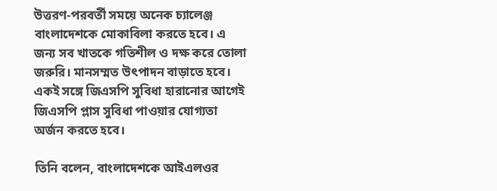উত্তরণ-পরবর্তী সময়ে অনেক চ্যালেঞ্জ বাংলাদেশকে মোকাবিলা করতে হবে। এ জন্য সব খাতকে গতিশীল ও দক্ষ করে তোলা জরুরি। মানসম্মত উৎপাদন বাড়াতে হবে। একই সঙ্গে জিএসপি সুবিধা হারানোর আগেই জিএসপি প্লাস সুবিধা পাওয়ার যোগ্যতা অর্জন করতে হবে।

তিনি বলেন, বাংলাদেশকে আইএলওর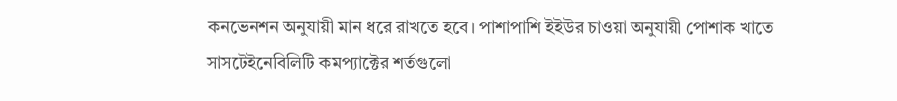কনভেনশন অনুযায়ী মান ধরে রাখতে হবে। পাশাপাশি ইইউর চাওয়া অনুযায়ী পোশাক খাতে সাসটেইনেবিলিটি কমপ্যাক্টের শর্তগুলো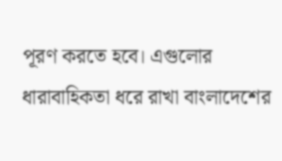পূরণ করতে হবে। এগুলোর ধারাবাহিকতা ধরে রাখা বাংলাদেশের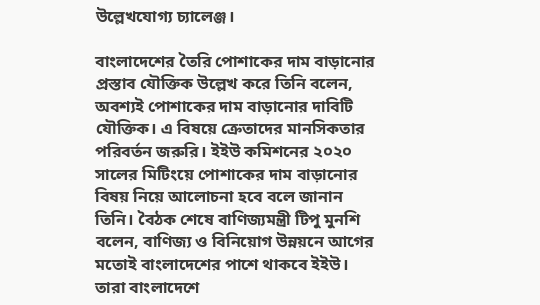উল্লেখযোগ্য চ্যালেঞ্জ।

বাংলাদেশের তৈরি পোশাকের দাম বাড়ানোর প্রস্তাব যৌক্তিক উল্লেখ করে তিনি বলেন, অবশ্যই পোশাকের দাম বাড়ানোর দাবিটি যৌক্তিক। এ বিষয়ে ক্রেতাদের মানসিকতার পরিবর্তন জরুরি। ইইউ কমিশনের ২০২০ সালের মিটিংয়ে পোশাকের দাম বাড়ানোর বিষয় নিয়ে আলোচনা হবে বলে জানান তিনি। বৈঠক শেষে বাণিজ্যমন্ত্রী টিপু মুনশি বলেন, বাণিজ্য ও বিনিয়োগ উন্নয়নে আগের  মতোই বাংলাদেশের পাশে থাকবে ইইউ। তারা বাংলাদেশে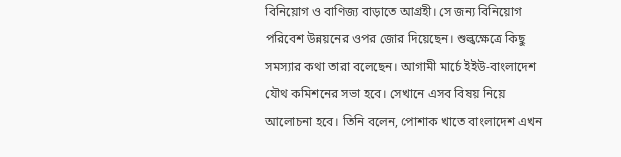বিনিয়োগ ও বাণিজ্য বাড়াতে আগ্রহী। সে জন্য বিনিয়োগ পরিবেশ উন্নয়নের ওপর জোর দিয়েছেন। শুল্কক্ষেত্রে কিছু সমস্যার কথা তারা বলেছেন। আগামী মার্চে ইইউ-বাংলাদেশ যৌথ কমিশনের সভা হবে। সেখানে এসব বিষয় নিয়ে আলোচনা হবে। তিনি বলেন, পোশাক খাতে বাংলাদেশ এখন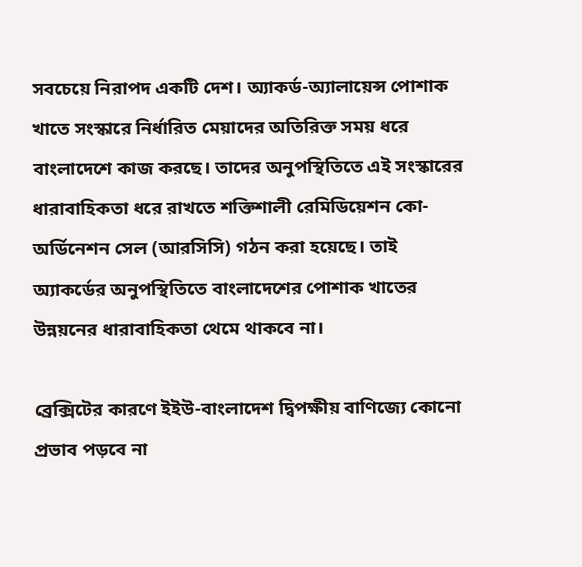সবচেয়ে নিরাপদ একটি দেশ। অ্যাকর্ড-অ্যালায়েন্স পোশাক খাতে সংস্কারে নির্ধারিত মেয়াদের অতিরিক্ত সময় ধরে বাংলাদেশে কাজ করছে। তাদের অনুপস্থিতিতে এই সংস্কারের ধারাবাহিকতা ধরে রাখতে শক্তিশালী রেমিডিয়েশন কো-অর্ডিনেশন সেল (আরসিসি) গঠন করা হয়েছে। তাই অ্যাকর্ডের অনুপস্থিতিতে বাংলাদেশের পোশাক খাতের উন্নয়নের ধারাবাহিকতা থেমে থাকবে না।

ব্রেক্সিটের কারণে ইইউ-বাংলাদেশ দ্বিপক্ষীয় বাণিজ্যে কোনো প্রভাব পড়বে না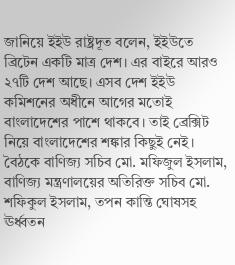জানিয়ে ইইউ রাষ্ট্রদূত বলেন, ইইউতে ব্রিটেন একটি মাত্র দেশ। এর বাইরে আরও ২৭টি দেশ আছে। এসব দেশ ইইউ কমিশনের অধীনে আগের মতোই বাংলাদেশের পাশে থাকবে। তাই ব্রেক্সিট নিয়ে বাংলাদেশের শঙ্কার কিছুই নেই। বৈঠকে বাণিজ্য সচিব মো. মফিজুল ইসলাম, বাণিজ্য মন্ত্রণালয়ের অতিরিক্ত সচিব মো. শফিকুল ইসলাম, তপন কান্তি ঘোষসহ ঊর্ধ্বতন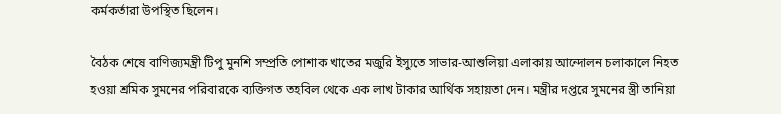কর্মকর্তারা উপস্থিত ছিলেন।

বৈঠক শেষে বাণিজ্যমন্ত্রী টিপু মুনশি সম্প্রতি পোশাক খাতের মজুরি ইস্যুতে সাভার-আশুলিয়া এলাকায় আন্দোলন চলাকালে নিহত হওয়া শ্রমিক সুমনের পরিবারকে ব্যক্তিগত তহবিল থেকে এক লাখ টাকার আর্থিক সহায়তা দেন। মন্ত্রীর দপ্তরে সুমনের স্ত্রী তানিয়া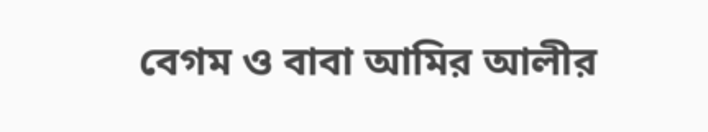বেগম ও বাবা আমির আলীর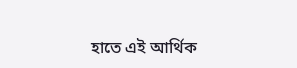হাতে এই আর্থিক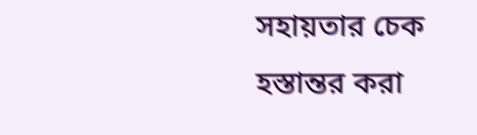সহায়তার চেক হস্তান্তর করা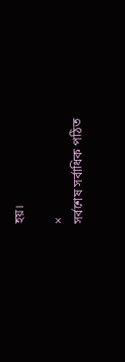হয়।

×
সর্বশেষ সর্বাধিক পঠিত